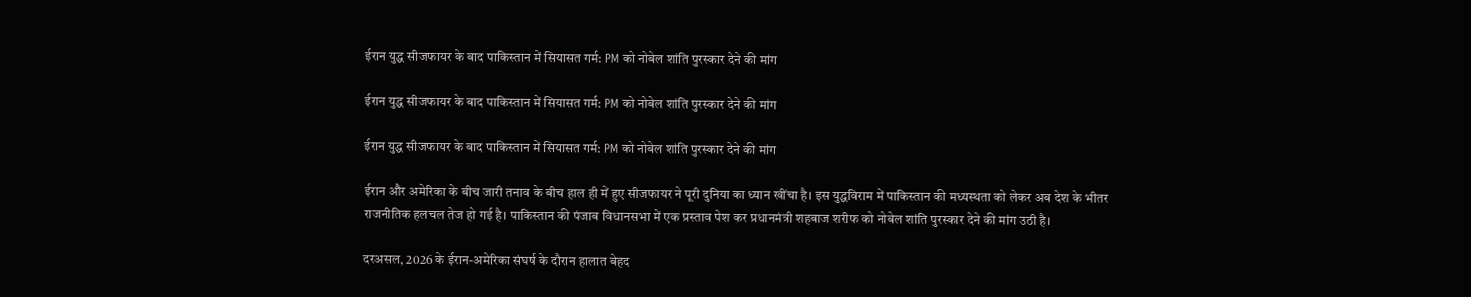ईरान युद्ध सीजफायर के बाद पाकिस्तान में सियासत गर्म: PM को नोबेल शांति पुरस्कार देने की मांग

ईरान युद्ध सीजफायर के बाद पाकिस्तान में सियासत गर्म: PM को नोबेल शांति पुरस्कार देने की मांग

ईरान युद्ध सीजफायर के बाद पाकिस्तान में सियासत गर्म: PM को नोबेल शांति पुरस्कार देने की मांग

ईरान और अमेरिका के बीच जारी तनाव के बीच हाल ही में हुए सीजफायर ने पूरी दुनिया का ध्यान खींचा है। इस युद्धविराम में पाकिस्तान की मध्यस्थता को लेकर अब देश के भीतर राजनीतिक हलचल तेज हो गई है। पाकिस्तान की पंजाब विधानसभा में एक प्रस्ताव पेश कर प्रधानमंत्री शहबाज शरीफ को नोबेल शांति पुरस्कार देने की मांग उठी है।

दरअसल, 2026 के ईरान-अमेरिका संघर्ष के दौरान हालात बेहद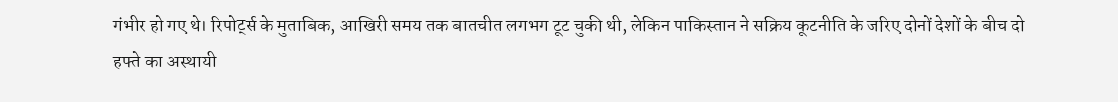गंभीर हो गए थे। रिपोर्ट्स के मुताबिक, आखिरी समय तक बातचीत लगभग टूट चुकी थी, लेकिन पाकिस्तान ने सक्रिय कूटनीति के जरिए दोनों देशों के बीच दो हफ्ते का अस्थायी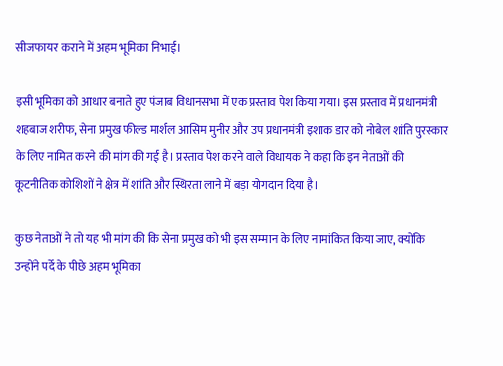सीजफायर कराने में अहम भूमिका निभाई।

इसी भूमिका को आधार बनाते हुए पंजाब विधानसभा में एक प्रस्ताव पेश किया गया। इस प्रस्ताव में प्रधानमंत्री शहबाज शरीफ, सेना प्रमुख फील्ड मार्शल आसिम मुनीर और उप प्रधानमंत्री इशाक डार को नोबेल शांति पुरस्कार के लिए नामित करने की मांग की गई है। प्रस्ताव पेश करने वाले विधायक ने कहा कि इन नेताओं की कूटनीतिक कोशिशों ने क्षेत्र में शांति और स्थिरता लाने में बड़ा योगदान दिया है।

कुछ नेताओं ने तो यह भी मांग की कि सेना प्रमुख को भी इस सम्मान के लिए नामांकित किया जाए, क्योंकि उन्होंने पर्दे के पीछे अहम भूमिका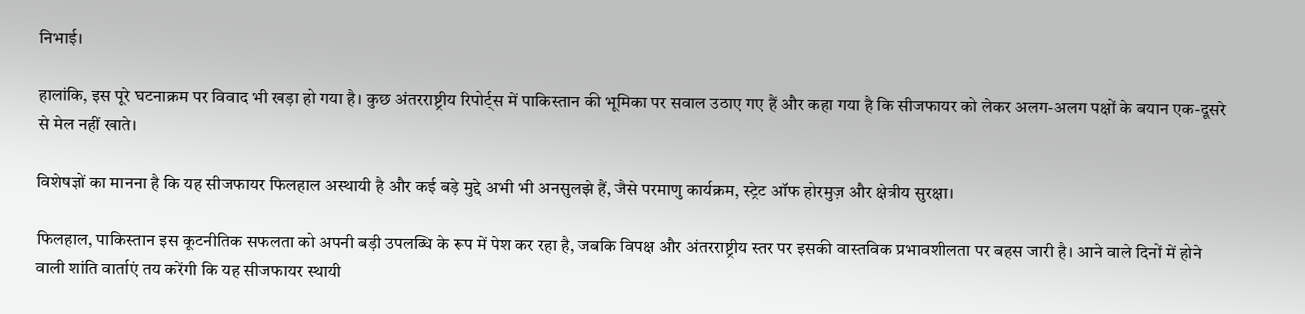निभाई।

हालांकि, इस पूरे घटनाक्रम पर विवाद भी खड़ा हो गया है। कुछ अंतरराष्ट्रीय रिपोर्ट्स में पाकिस्तान की भूमिका पर सवाल उठाए गए हैं और कहा गया है कि सीजफायर को लेकर अलग-अलग पक्षों के बयान एक-दूसरे से मेल नहीं खाते।

विशेषज्ञों का मानना है कि यह सीजफायर फिलहाल अस्थायी है और कई बड़े मुद्दे अभी भी अनसुलझे हैं, जैसे परमाणु कार्यक्रम, स्ट्रेट ऑफ होरमुज़ और क्षेत्रीय सुरक्षा।

फिलहाल, पाकिस्तान इस कूटनीतिक सफलता को अपनी बड़ी उपलब्धि के रूप में पेश कर रहा है, जबकि विपक्ष और अंतरराष्ट्रीय स्तर पर इसकी वास्तविक प्रभावशीलता पर बहस जारी है। आने वाले दिनों में होने वाली शांति वार्ताएं तय करेंगी कि यह सीजफायर स्थायी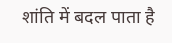शांति में बदल पाता है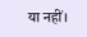या नहीं।